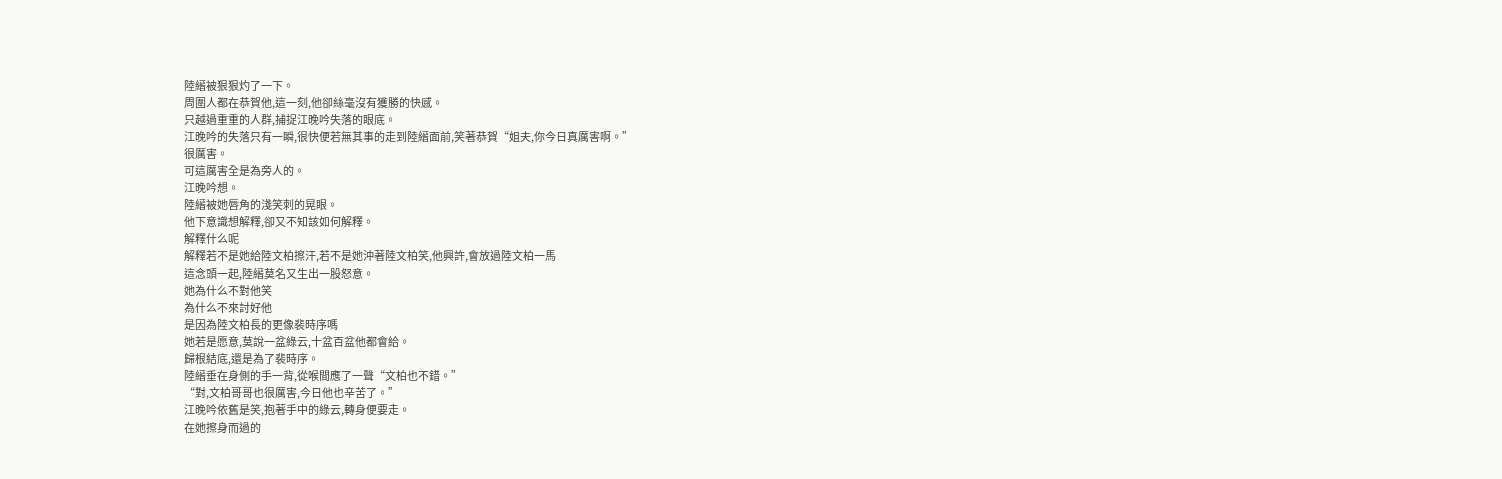陸縉被狠狠灼了一下。
周圍人都在恭賀他,這一刻,他卻絲毫沒有獲勝的快感。
只越過重重的人群,捕捉江晚吟失落的眼底。
江晚吟的失落只有一瞬,很快便若無其事的走到陸縉面前,笑著恭賀“姐夫,你今日真厲害啊。”
很厲害。
可這厲害全是為旁人的。
江晚吟想。
陸縉被她唇角的淺笑刺的晃眼。
他下意識想解釋,卻又不知該如何解釋。
解釋什么呢
解釋若不是她給陸文柏擦汗,若不是她沖著陸文柏笑,他興許,會放過陸文柏一馬
這念頭一起,陸縉莫名又生出一股怒意。
她為什么不對他笑
為什么不來討好他
是因為陸文柏長的更像裴時序嗎
她若是愿意,莫說一盆綠云,十盆百盆他都會給。
歸根結底,還是為了裴時序。
陸縉垂在身側的手一背,從喉間應了一聲“文柏也不錯。”
“對,文柏哥哥也很厲害,今日他也辛苦了。”
江晚吟依舊是笑,抱著手中的綠云,轉身便要走。
在她擦身而過的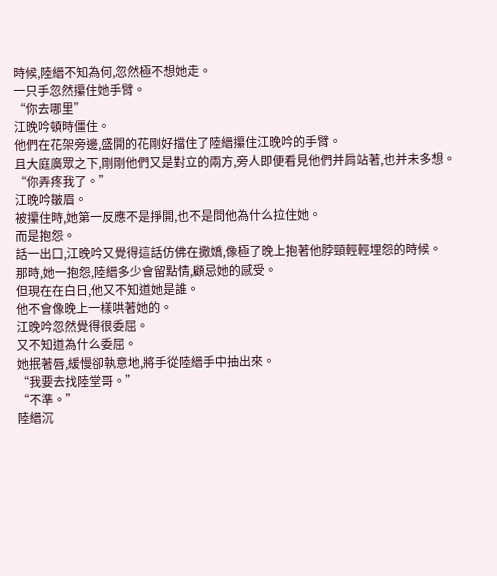時候,陸縉不知為何,忽然極不想她走。
一只手忽然攥住她手臂。
“你去哪里”
江晚吟頓時僵住。
他們在花架旁邊,盛開的花剛好擋住了陸縉攥住江晚吟的手臂。
且大庭廣眾之下,剛剛他們又是對立的兩方,旁人即便看見他們并肩站著,也并未多想。
“你弄疼我了。”
江晚吟皺眉。
被攥住時,她第一反應不是掙開,也不是問他為什么拉住她。
而是抱怨。
話一出口,江晚吟又覺得這話仿佛在撒嬌,像極了晚上抱著他脖頸輕輕埋怨的時候。
那時,她一抱怨,陸縉多少會留點情,顧忌她的感受。
但現在在白日,他又不知道她是誰。
他不會像晚上一樣哄著她的。
江晚吟忽然覺得很委屈。
又不知道為什么委屈。
她抿著唇,緩慢卻執意地,將手從陸縉手中抽出來。
“我要去找陸堂哥。”
“不準。”
陸縉沉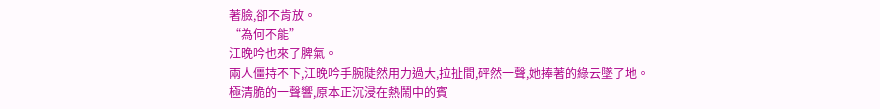著臉,卻不肯放。
“為何不能”
江晚吟也來了脾氣。
兩人僵持不下,江晚吟手腕陡然用力過大,拉扯間,砰然一聲,她捧著的綠云墜了地。
極清脆的一聲響,原本正沉浸在熱鬧中的賓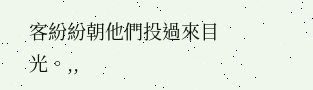客紛紛朝他們投過來目光。,,